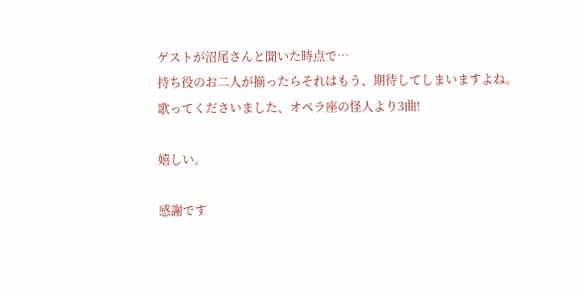ゲストが沼尾さんと聞いた時点で…
持ち役のお二人が揃ったらそれはもう、期待してしまいますよね。
歌ってくださいました、オペラ座の怪人より3曲!

嬉しい。

感謝です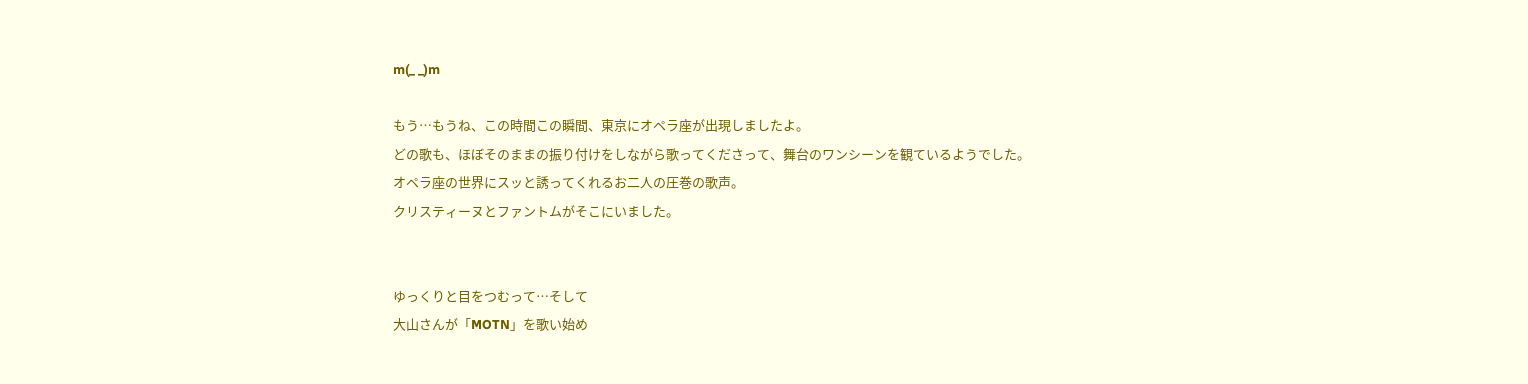m(_ _)m

もう…もうね、この時間この瞬間、東京にオペラ座が出現しましたよ。
どの歌も、ほぼそのままの振り付けをしながら歌ってくださって、舞台のワンシーンを観ているようでした。
オペラ座の世界にスッと誘ってくれるお二人の圧巻の歌声。
クリスティーヌとファントムがそこにいました。


ゆっくりと目をつむって…そして
大山さんが「MOTN」を歌い始め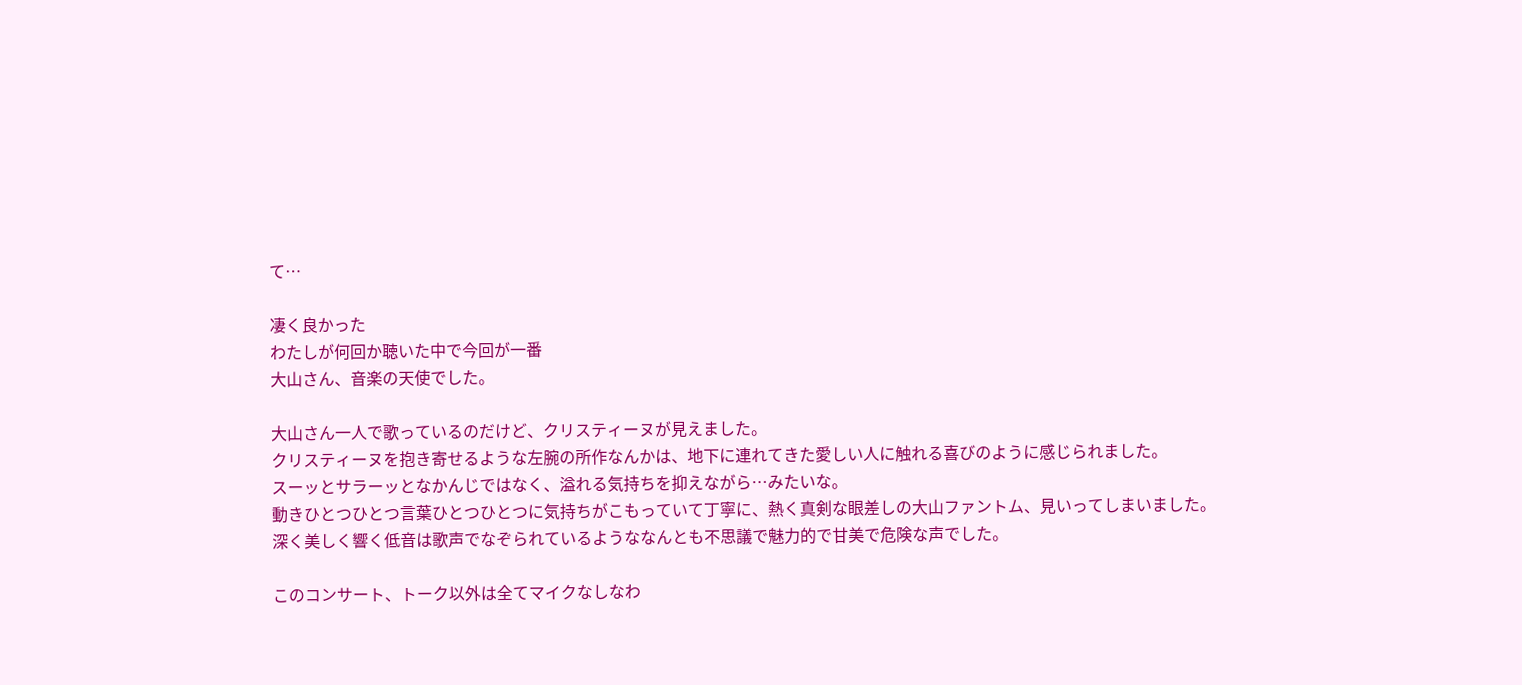て…

凄く良かった
わたしが何回か聴いた中で今回が一番
大山さん、音楽の天使でした。

大山さん一人で歌っているのだけど、クリスティーヌが見えました。
クリスティーヌを抱き寄せるような左腕の所作なんかは、地下に連れてきた愛しい人に触れる喜びのように感じられました。
スーッとサラーッとなかんじではなく、溢れる気持ちを抑えながら…みたいな。
動きひとつひとつ言葉ひとつひとつに気持ちがこもっていて丁寧に、熱く真剣な眼差しの大山ファントム、見いってしまいました。
深く美しく響く低音は歌声でなぞられているようななんとも不思議で魅力的で甘美で危険な声でした。

このコンサート、トーク以外は全てマイクなしなわ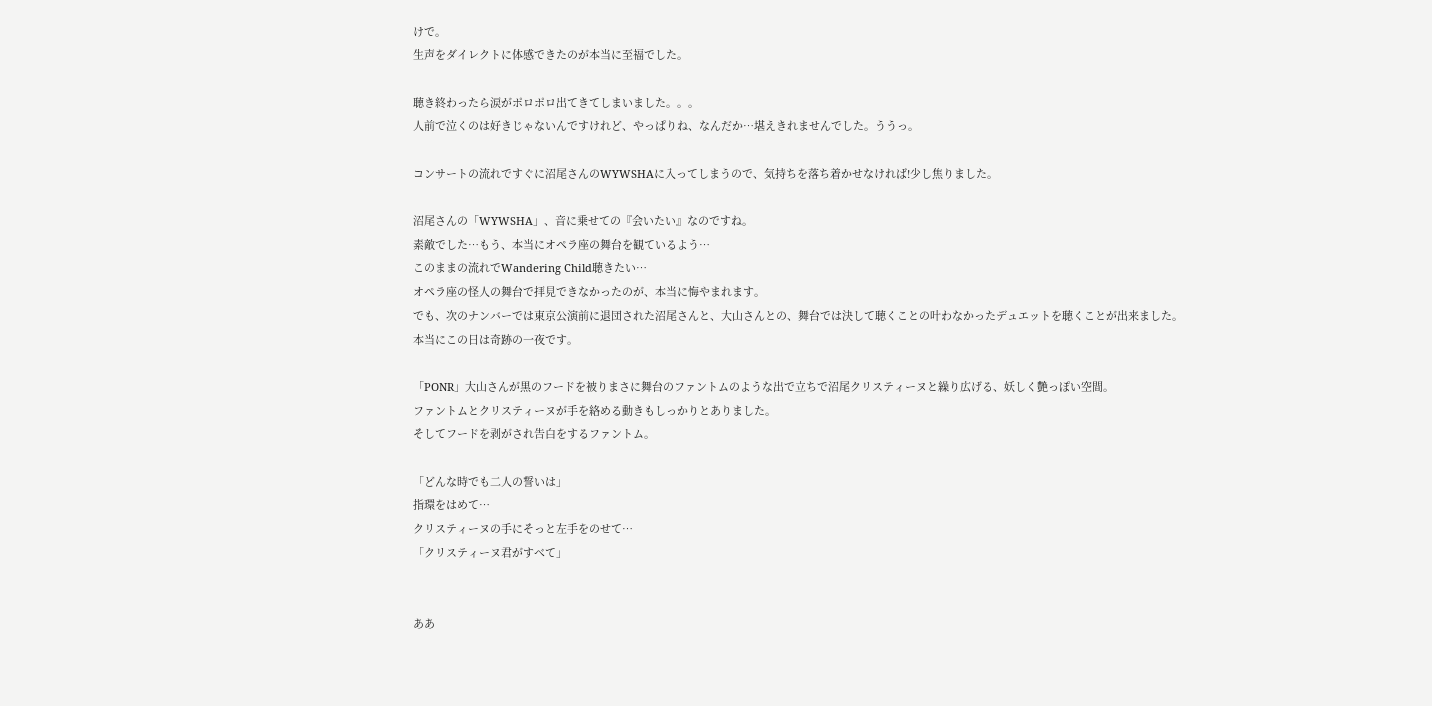けで。
生声をダイレクトに体感できたのが本当に至福でした。

聴き終わったら涙がポロポロ出てきてしまいました。。。
人前で泣くのは好きじゃないんですけれど、やっぱりね、なんだか…堪えきれませんでした。ううっ。

コンサートの流れですぐに沼尾さんのWYWSHAに入ってしまうので、気持ちを落ち着かせなければ!少し焦りました。

沼尾さんの「WYWSHA」、音に乗せての『会いたい』なのですね。
素敵でした…もう、本当にオペラ座の舞台を観ているよう…
このままの流れでWandering Child聴きたい…
オペラ座の怪人の舞台で拝見できなかったのが、本当に悔やまれます。
でも、次のナンバーでは東京公演前に退団された沼尾さんと、大山さんとの、舞台では決して聴くことの叶わなかったデュエットを聴くことが出来ました。
本当にこの日は奇跡の一夜です。

「PONR」大山さんが黒のフードを被りまさに舞台のファントムのような出で立ちで沼尾クリスティーヌと繰り広げる、妖しく艶っぽい空間。
ファントムとクリスティーヌが手を絡める動きもしっかりとありました。
そしてフードを剥がされ告白をするファントム。

「どんな時でも二人の誓いは」
指環をはめて…
クリスティーヌの手にそっと左手をのせて…
「クリスティーヌ君がすべて」


ああ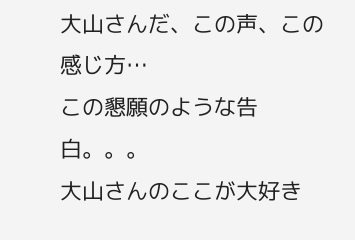大山さんだ、この声、この感じ方…
この懇願のような告白。。。
大山さんのここが大好き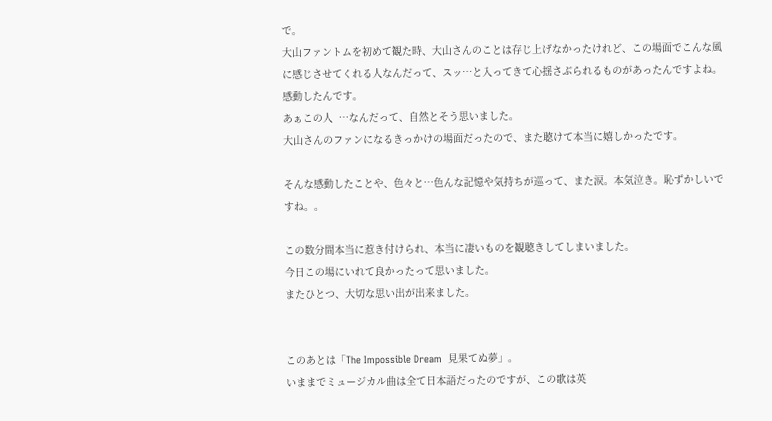で。
大山ファントムを初めて観た時、大山さんのことは存じ上げなかったけれど、この場面でこんな風に感じさせてくれる人なんだって、スッ…と入ってきて心揺さぶられるものがあったんですよね。感動したんです。
あぁこの人  …なんだって、自然とそう思いました。
大山さんのファンになるきっかけの場面だったので、また聴けて本当に嬉しかったです。

そんな感動したことや、色々と…色んな記憶や気持ちが巡って、また涙。本気泣き。恥ずかしいですね。。

この数分間本当に惹き付けられ、本当に凄いものを観聴きしてしまいました。
今日この場にいれて良かったって思いました。
またひとつ、大切な思い出が出来ました。


このあとは「The Impossible Dream  見果てぬ夢」。
いままでミュージカル曲は全て日本語だったのですが、この歌は英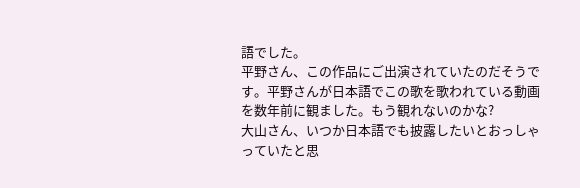語でした。
平野さん、この作品にご出演されていたのだそうです。平野さんが日本語でこの歌を歌われている動画を数年前に観ました。もう観れないのかな?
大山さん、いつか日本語でも披露したいとおっしゃっていたと思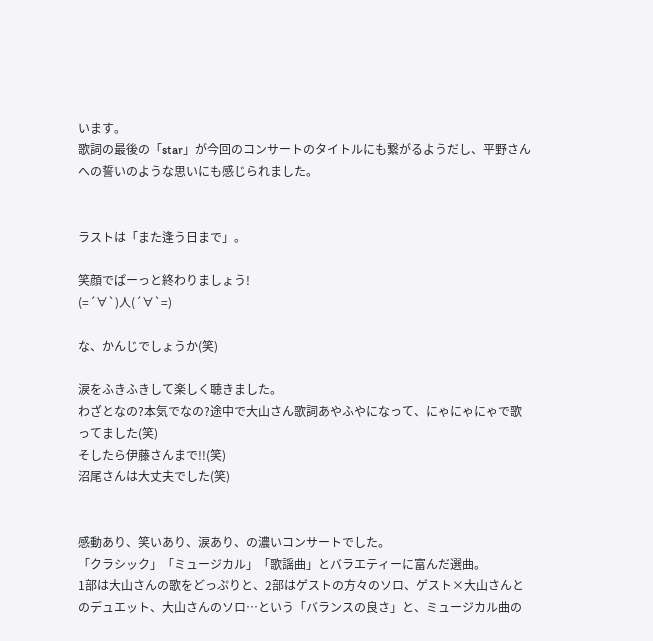います。
歌詞の最後の「star」が今回のコンサートのタイトルにも繋がるようだし、平野さんへの誓いのような思いにも感じられました。


ラストは「また逢う日まで」。

笑顔でぱーっと終わりましょう!
(=´∀`)人(´∀`=)

な、かんじでしょうか(笑)

涙をふきふきして楽しく聴きました。
わざとなの?本気でなの?途中で大山さん歌詞あやふやになって、にゃにゃにゃで歌ってました(笑)
そしたら伊藤さんまで!!(笑)
沼尾さんは大丈夫でした(笑)


感動あり、笑いあり、涙あり、の濃いコンサートでした。
「クラシック」「ミュージカル」「歌謡曲」とバラエティーに富んだ選曲。
1部は大山さんの歌をどっぷりと、2部はゲストの方々のソロ、ゲスト×大山さんとのデュエット、大山さんのソロ…という「バランスの良さ」と、ミュージカル曲の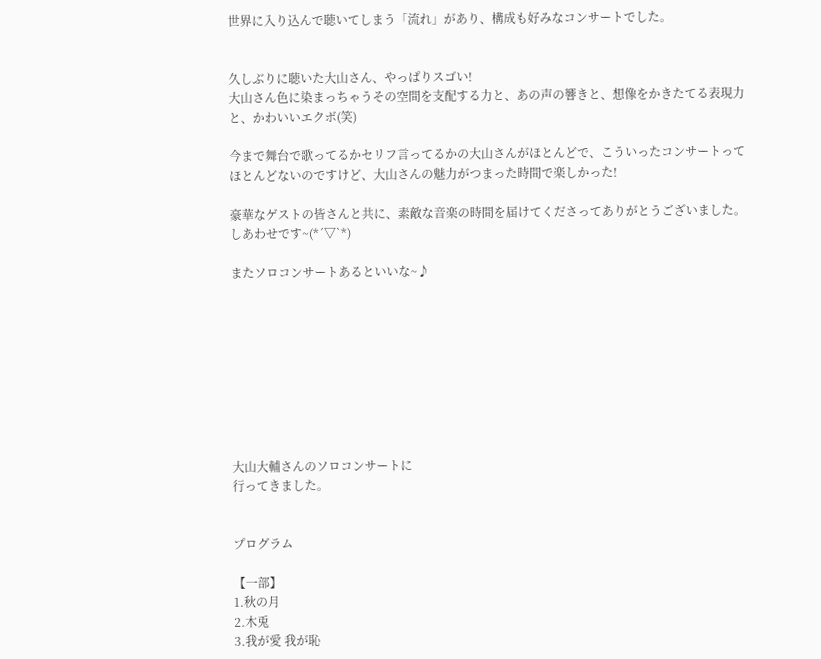世界に入り込んで聴いてしまう「流れ」があり、構成も好みなコンサートでした。


久しぶりに聴いた大山さん、やっぱりスゴい!
大山さん色に染まっちゃうその空間を支配する力と、あの声の響きと、想像をかきたてる表現力と、かわいいエクボ(笑)

今まで舞台で歌ってるかセリフ言ってるかの大山さんがほとんどで、こういったコンサートってほとんどないのですけど、大山さんの魅力がつまった時間で楽しかった!

豪華なゲストの皆さんと共に、素敵な音楽の時間を届けてくださってありがとうございました。しあわせです~(*´▽`*)

またソロコンサートあるといいな~♪









大山大輔さんのソロコンサートに
行ってきました。


プログラム

【一部】
1.秋の月
2.木兎
3.我が愛 我が恥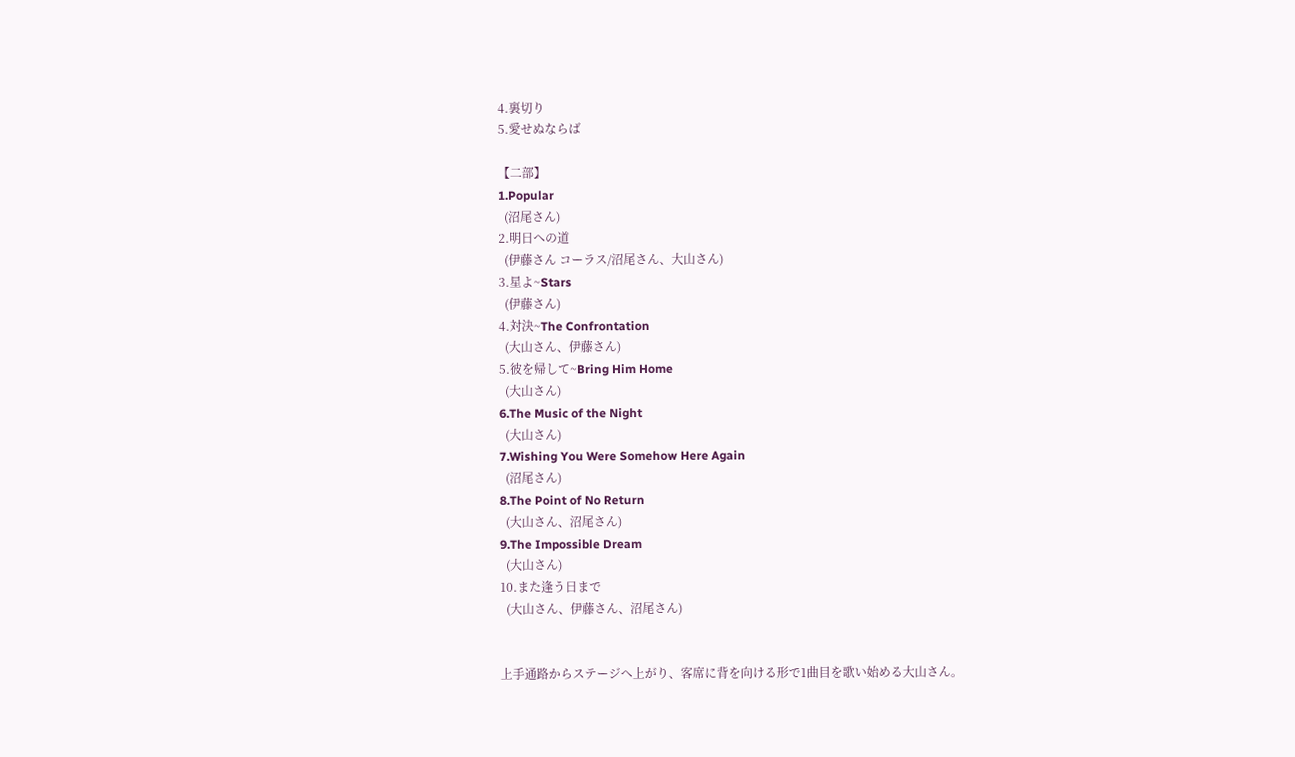4.裏切り
5.愛せぬならば

【二部】
1.Popular
  (沼尾さん)
2.明日への道
  (伊藤さん コーラス/沼尾さん、大山さん)
3.星よ~Stars
  (伊藤さん)
4.対決~The Confrontation
  (大山さん、伊藤さん)
5.彼を帰して~Bring Him Home
  (大山さん)
6.The Music of the Night
  (大山さん)
7.Wishing You Were Somehow Here Again
  (沼尾さん)
8.The Point of No Return
  (大山さん、沼尾さん)
9.The Impossible Dream
  (大山さん)
10.また逢う日まで
  (大山さん、伊藤さん、沼尾さん)


上手通路からステージへ上がり、客席に背を向ける形で1曲目を歌い始める大山さん。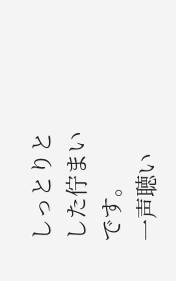しっとりとした佇まいです。
一声聴い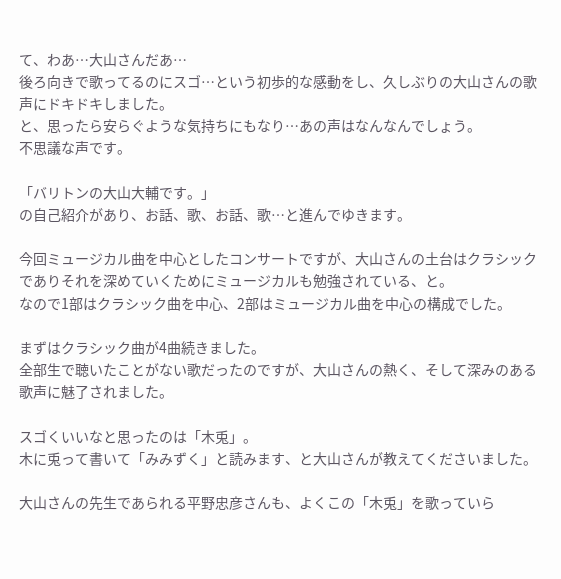て、わあ…大山さんだあ…
後ろ向きで歌ってるのにスゴ…という初歩的な感動をし、久しぶりの大山さんの歌声にドキドキしました。
と、思ったら安らぐような気持ちにもなり…あの声はなんなんでしょう。
不思議な声です。

「バリトンの大山大輔です。」
の自己紹介があり、お話、歌、お話、歌…と進んでゆきます。

今回ミュージカル曲を中心としたコンサートですが、大山さんの土台はクラシックでありそれを深めていくためにミュージカルも勉強されている、と。
なので1部はクラシック曲を中心、2部はミュージカル曲を中心の構成でした。

まずはクラシック曲が4曲続きました。
全部生で聴いたことがない歌だったのですが、大山さんの熱く、そして深みのある歌声に魅了されました。

スゴくいいなと思ったのは「木兎」。
木に兎って書いて「みみずく」と読みます、と大山さんが教えてくださいました。

大山さんの先生であられる平野忠彦さんも、よくこの「木兎」を歌っていら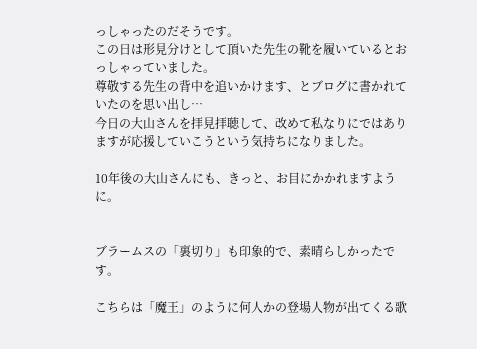っしゃったのだそうです。
この日は形見分けとして頂いた先生の靴を履いているとおっしゃっていました。
尊敬する先生の背中を追いかけます、とブログに書かれていたのを思い出し…
今日の大山さんを拝見拝聴して、改めて私なりにではありますが応援していこうという気持ちになりました。

10年後の大山さんにも、きっと、お目にかかれますように。


ブラームスの「裏切り」も印象的で、素晴らしかったです。

こちらは「魔王」のように何人かの登場人物が出てくる歌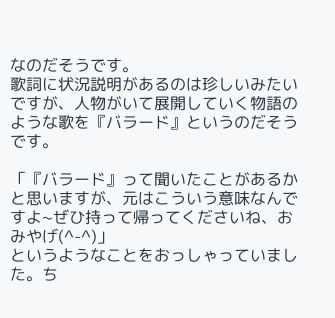なのだそうです。
歌詞に状況説明があるのは珍しいみたいですが、人物がいて展開していく物語のような歌を『バラード』というのだそうです。

「『バラード』って聞いたことがあるかと思いますが、元はこういう意味なんですよ~ぜひ持って帰ってくださいね、おみやげ(^-^)」
というようなことをおっしゃっていました。ち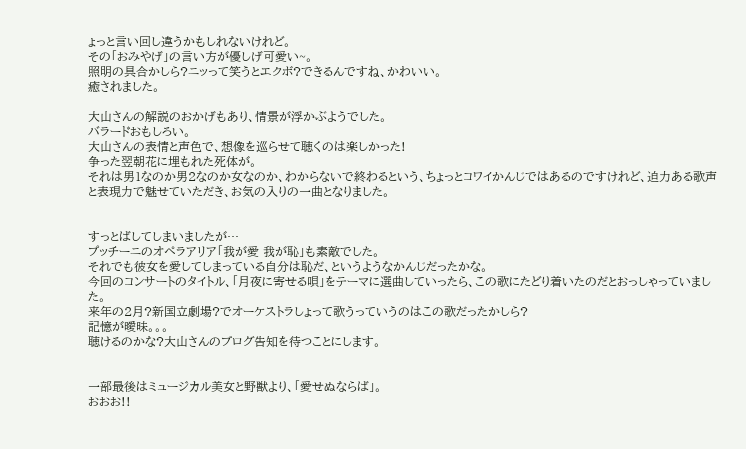ょっと言い回し違うかもしれないけれど。
その「おみやげ」の言い方が優しげ可愛い~。
照明の具合かしら?ニッって笑うとエクボ?できるんですね、かわいい。
癒されました。

大山さんの解説のおかげもあり、情景が浮かぶようでした。
バラードおもしろい。
大山さんの表情と声色で、想像を巡らせて聴くのは楽しかった!
争った翌朝花に埋もれた死体が。
それは男1なのか男2なのか女なのか、わからないで終わるという、ちょっとコワイかんじではあるのですけれど、迫力ある歌声と表現力で魅せていただき、お気の入りの一曲となりました。


すっとばしてしまいましたが…
プッチーニのオペラアリア「我が愛 我が恥」も素敵でした。
それでも彼女を愛してしまっている自分は恥だ、というようなかんじだったかな。
今回のコンサートのタイトル、「月夜に寄せる唄」をテーマに選曲していったら、この歌にたどり着いたのだとおっしゃっていました。
来年の2月?新国立劇場?でオーケストラしょって歌うっていうのはこの歌だったかしら?
記憶が曖昧。。。
聴けるのかな?大山さんのブログ告知を待つことにします。


一部最後はミュージカル美女と野獣より、「愛せぬならば」。
おおお!!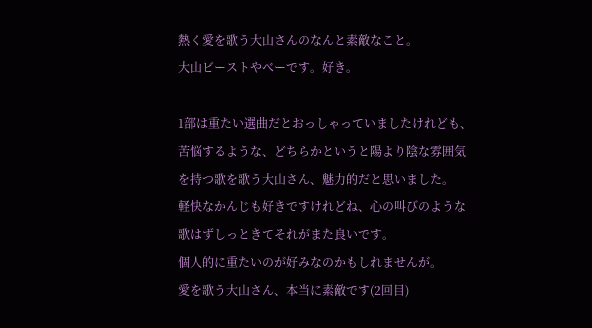熱く愛を歌う大山さんのなんと素敵なこと。
大山ビーストやべーです。好き。

1部は重たい選曲だとおっしゃっていましたけれども、苦悩するような、どちらかというと陽より陰な雰囲気を持つ歌を歌う大山さん、魅力的だと思いました。
軽快なかんじも好きですけれどね、心の叫びのような歌はずしっときてそれがまた良いです。
個人的に重たいのが好みなのかもしれませんが。
愛を歌う大山さん、本当に素敵です(2回目)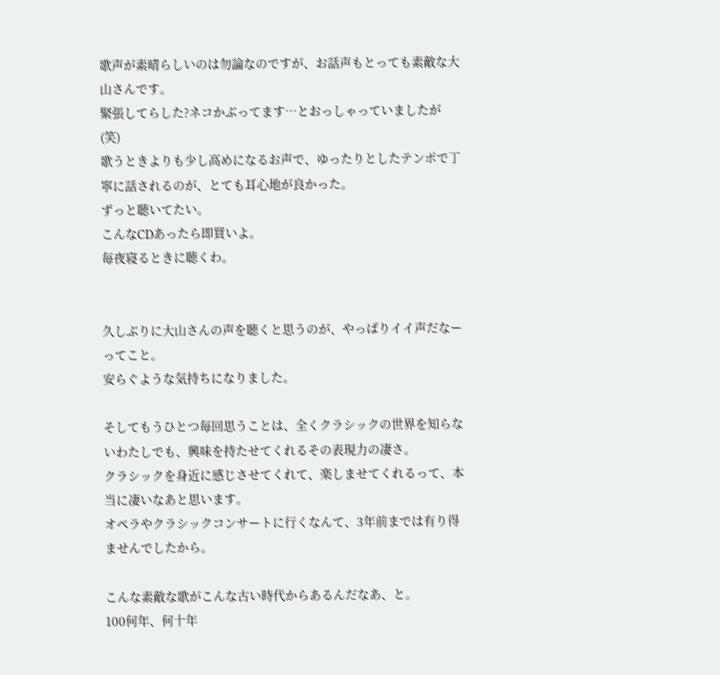歌声が素晴らしいのは勿論なのですが、お話声もとっても素敵な大山さんです。
緊張してらした?ネコかぶってます…とおっしゃっていましたが(笑)
歌うときよりも少し高めになるお声で、ゆったりとしたテンポで丁寧に話されるのが、とても耳心地が良かった。
ずっと聴いてたい。
こんなCDあったら即買いよ。
毎夜寝るときに聴くわ。


久しぶりに大山さんの声を聴くと思うのが、やっぱりイイ声だなーってこと。
安らぐような気持ちになりました。

そしてもうひとつ毎回思うことは、全くクラシックの世界を知らないわたしでも、興味を持たせてくれるその表現力の凄さ。
クラシックを身近に感じさせてくれて、楽しませてくれるって、本当に凄いなあと思います。
オペラやクラシックコンサートに行くなんて、3年前までは有り得ませんでしたから。

こんな素敵な歌がこんな古い時代からあるんだなあ、と。
100何年、何十年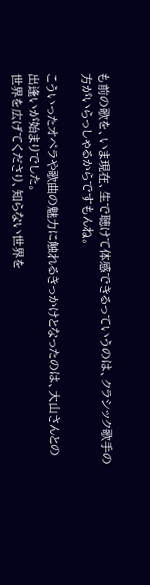も前の歌を、いま現在、生で聴けて体感できるっていうのは、クラシック歌手の方がいらっしゃるからですもんね。

こういったオペラや歌曲の魅力に触れるきっかけとなったのは、大山さんとの出逢いが始まりでした。
世界を広げてくださり、知らない世界を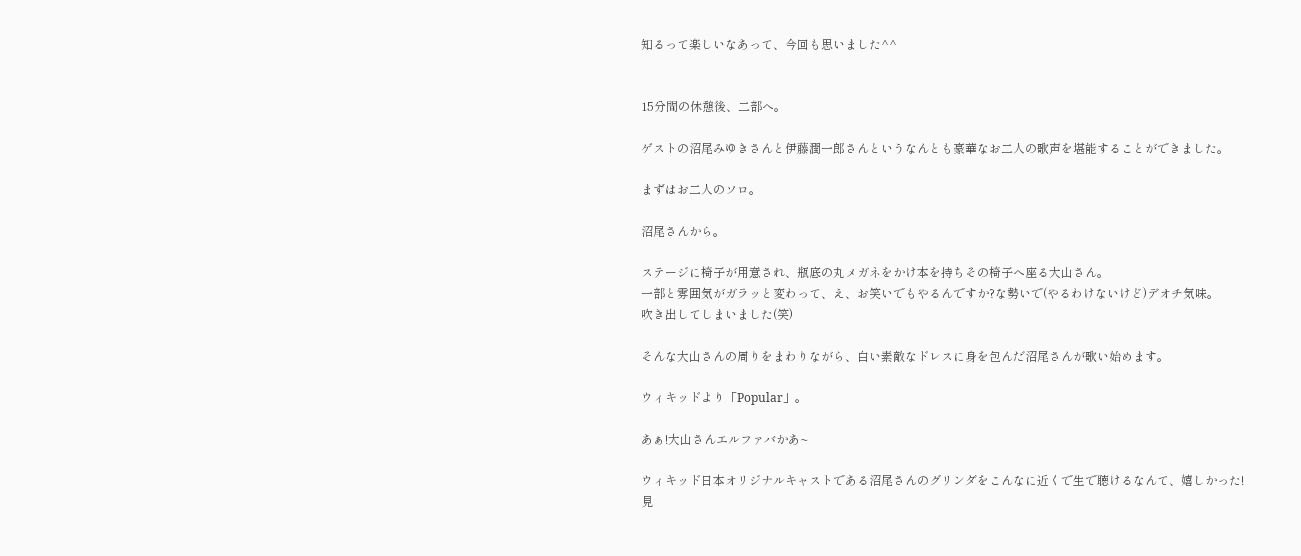知るって楽しいなあって、今回も思いました^^


15分間の休憩後、二部へ。

ゲストの沼尾みゆきさんと伊藤潤一郎さんというなんとも豪華なお二人の歌声を堪能することができました。

まずはお二人のソロ。

沼尾さんから。

ステージに椅子が用意され、瓶底の丸メガネをかけ本を持ちその椅子へ座る大山さん。
一部と雰囲気がガラッと変わって、え、お笑いでもやるんですか?な勢いで(やるわけないけど)デオチ気味。
吹き出してしまいました(笑)

そんな大山さんの周りをまわりながら、白い素敵なドレスに身を包んだ沼尾さんが歌い始めます。

ウィキッドより「Popular」。

あぁ!大山さんエルファバかあ~

ウィキッド日本オリジナルキャストである沼尾さんのグリンダをこんなに近くで生で聴けるなんて、嬉しかった!
見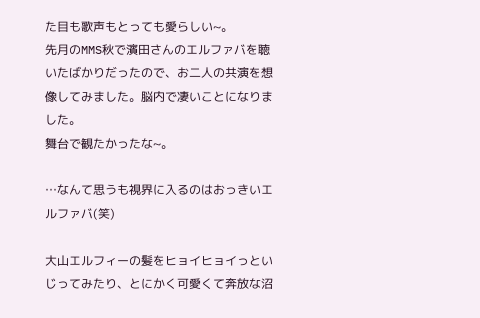た目も歌声もとっても愛らしい~。
先月のMMS秋で濱田さんのエルファバを聴いたばかりだったので、お二人の共演を想像してみました。脳内で凄いことになりました。
舞台で観たかったな~。

…なんて思うも視界に入るのはおっきいエルファバ(笑)

大山エルフィーの髪をヒョイヒョイっといじってみたり、とにかく可愛くて奔放な沼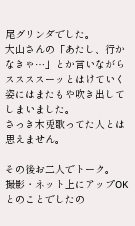尾グリンダでした。
大山さんの「あたし、行かなきゃ…」とか言いながらススススーッとはけていく姿にはまたもや吹き出してしまいました。
さっき木兎歌ってた人とは思えません。

その後お二人でトーク。
撮影・ネット上にアップOKとのことでしたの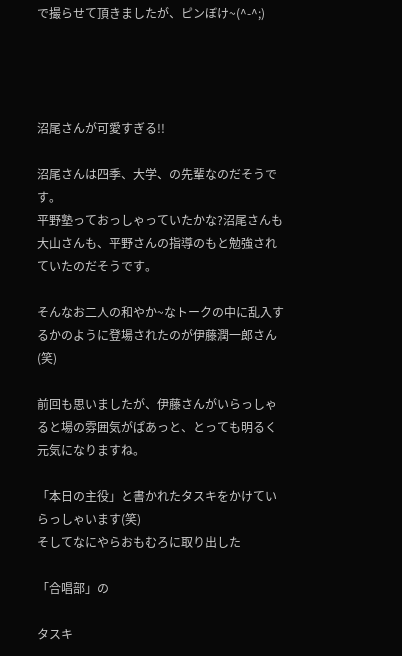で撮らせて頂きましたが、ピンぼけ~(^-^;)




沼尾さんが可愛すぎる!!

沼尾さんは四季、大学、の先輩なのだそうです。
平野塾っておっしゃっていたかな?沼尾さんも大山さんも、平野さんの指導のもと勉強されていたのだそうです。

そんなお二人の和やか~なトークの中に乱入するかのように登場されたのが伊藤潤一郎さん(笑)

前回も思いましたが、伊藤さんがいらっしゃると場の雰囲気がぱあっと、とっても明るく元気になりますね。

「本日の主役」と書かれたタスキをかけていらっしゃいます(笑)
そしてなにやらおもむろに取り出した

「合唱部」の

タスキ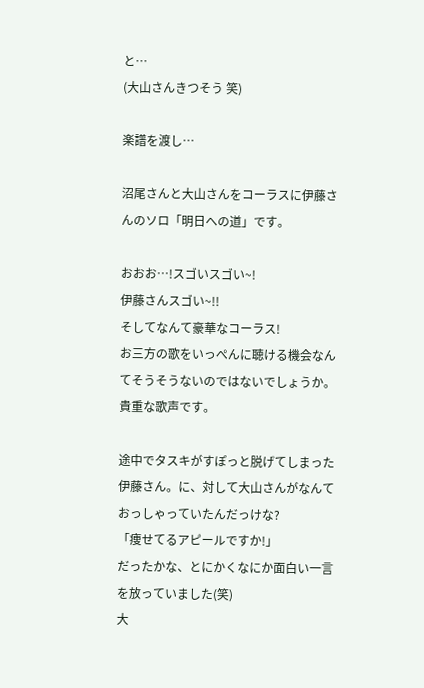と…
(大山さんきつそう 笑)

楽譜を渡し…

沼尾さんと大山さんをコーラスに伊藤さんのソロ「明日への道」です。

おおお…!スゴいスゴい~!
伊藤さんスゴい~!!
そしてなんて豪華なコーラス!
お三方の歌をいっぺんに聴ける機会なんてそうそうないのではないでしょうか。貴重な歌声です。

途中でタスキがすぽっと脱げてしまった伊藤さん。に、対して大山さんがなんておっしゃっていたんだっけな?
「痩せてるアピールですか!」
だったかな、とにかくなにか面白い一言を放っていました(笑)
大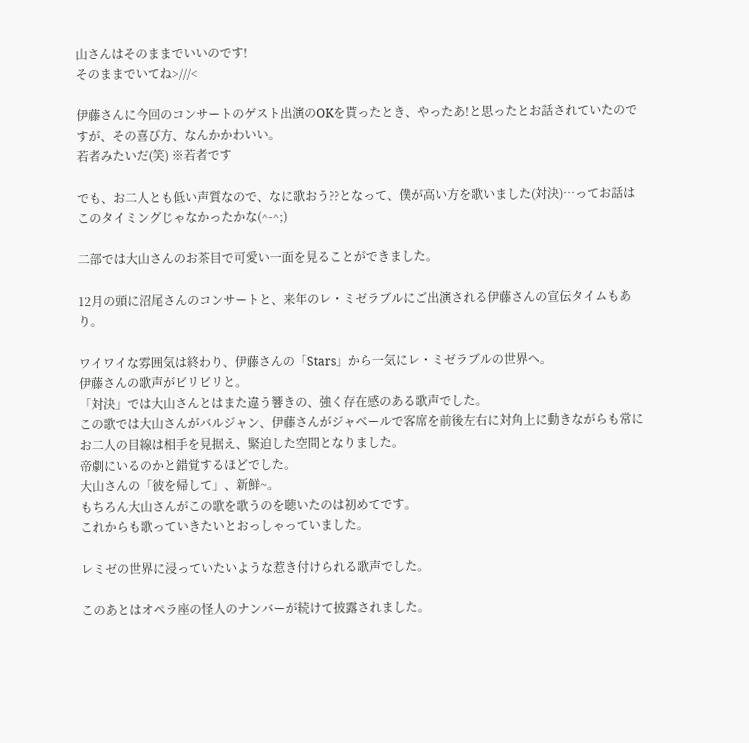山さんはそのままでいいのです!
そのままでいてね>///<

伊藤さんに今回のコンサートのゲスト出演のOKを貰ったとき、やったあ!と思ったとお話されていたのですが、その喜び方、なんかかわいい。
若者みたいだ(笑) ※若者です

でも、お二人とも低い声質なので、なに歌おう??となって、僕が高い方を歌いました(対決)…ってお話はこのタイミングじゃなかったかな(^-^;)

二部では大山さんのお茶目で可愛い一面を見ることができました。

12月の頭に沼尾さんのコンサートと、来年のレ・ミゼラブルにご出演される伊藤さんの宣伝タイムもあり。

ワイワイな雰囲気は終わり、伊藤さんの「Stars」から一気にレ・ミゼラブルの世界へ。
伊藤さんの歌声がビリビリと。
「対決」では大山さんとはまた違う響きの、強く存在感のある歌声でした。
この歌では大山さんがバルジャン、伊藤さんがジャベールで客席を前後左右に対角上に動きながらも常にお二人の目線は相手を見据え、緊迫した空間となりました。
帝劇にいるのかと錯覚するほどでした。
大山さんの「彼を帰して」、新鮮~。
もちろん大山さんがこの歌を歌うのを聴いたのは初めてです。
これからも歌っていきたいとおっしゃっていました。

レミゼの世界に浸っていたいような惹き付けられる歌声でした。

このあとはオペラ座の怪人のナンバーが続けて披露されました。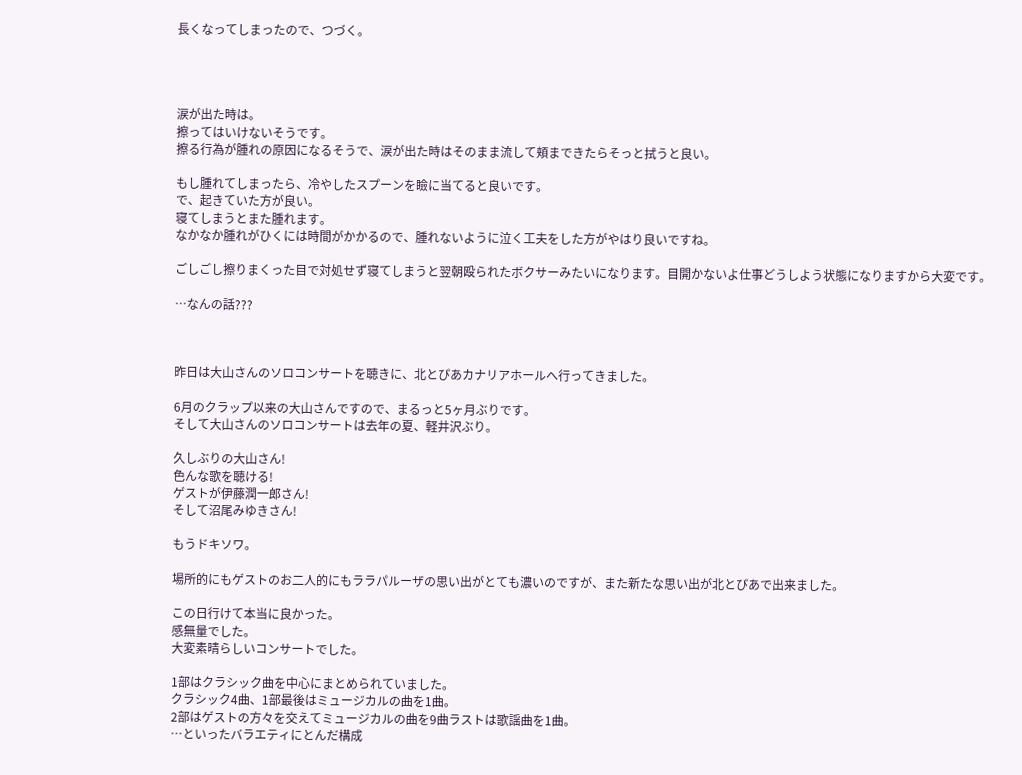長くなってしまったので、つづく。




涙が出た時は。
擦ってはいけないそうです。
擦る行為が腫れの原因になるそうで、涙が出た時はそのまま流して頬まできたらそっと拭うと良い。

もし腫れてしまったら、冷やしたスプーンを瞼に当てると良いです。
で、起きていた方が良い。
寝てしまうとまた腫れます。
なかなか腫れがひくには時間がかかるので、腫れないように泣く工夫をした方がやはり良いですね。

ごしごし擦りまくった目で対処せず寝てしまうと翌朝殴られたボクサーみたいになります。目開かないよ仕事どうしよう状態になりますから大変です。

…なんの話???



昨日は大山さんのソロコンサートを聴きに、北とぴあカナリアホールへ行ってきました。

6月のクラップ以来の大山さんですので、まるっと5ヶ月ぶりです。
そして大山さんのソロコンサートは去年の夏、軽井沢ぶり。

久しぶりの大山さん!
色んな歌を聴ける!
ゲストが伊藤潤一郎さん!
そして沼尾みゆきさん!

もうドキソワ。

場所的にもゲストのお二人的にもララパルーザの思い出がとても濃いのですが、また新たな思い出が北とぴあで出来ました。

この日行けて本当に良かった。
感無量でした。
大変素晴らしいコンサートでした。

1部はクラシック曲を中心にまとめられていました。
クラシック4曲、1部最後はミュージカルの曲を1曲。
2部はゲストの方々を交えてミュージカルの曲を9曲ラストは歌謡曲を1曲。
…といったバラエティにとんだ構成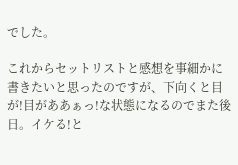でした。

これからセットリストと感想を事細かに書きたいと思ったのですが、下向くと目が!目がああぁっ!な状態になるのでまた後日。イケる!と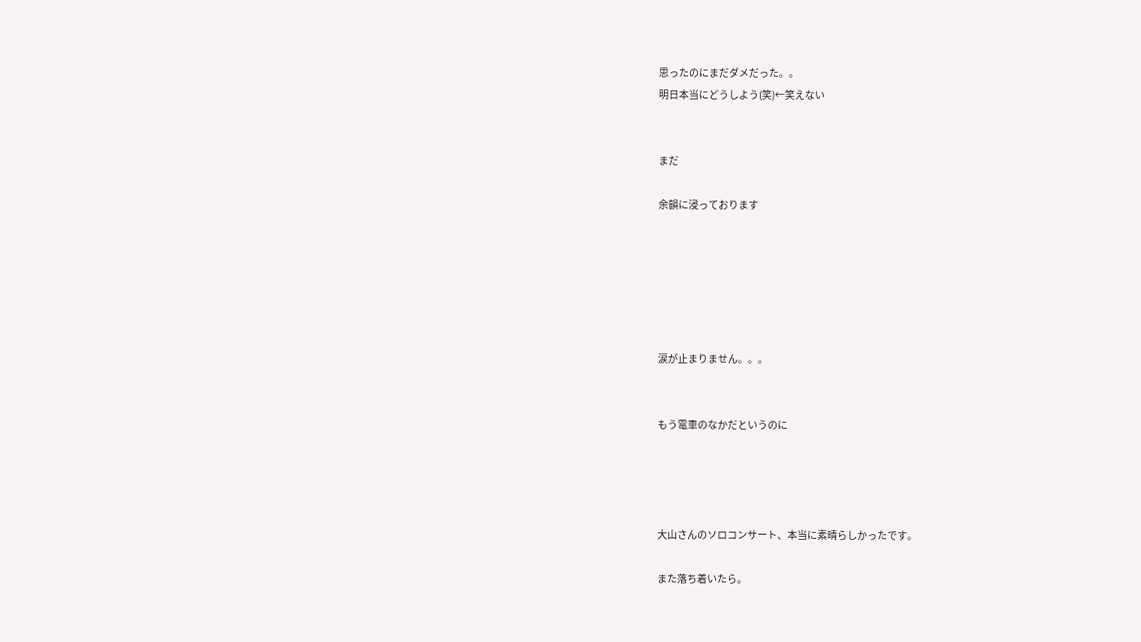思ったのにまだダメだった。。
明日本当にどうしよう(笑)←笑えない


まだ

余韻に浸っております






涙が止まりません。。。


もう電車のなかだというのに




大山さんのソロコンサート、本当に素晴らしかったです。

また落ち着いたら。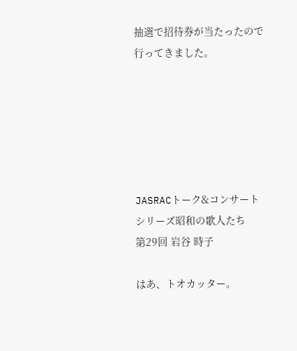抽選で招待券が当たったので行ってきました。






JASRACトーク&コンサート
シリーズ昭和の歌人たち
第29回 岩谷 時子

はあ、トオカッター。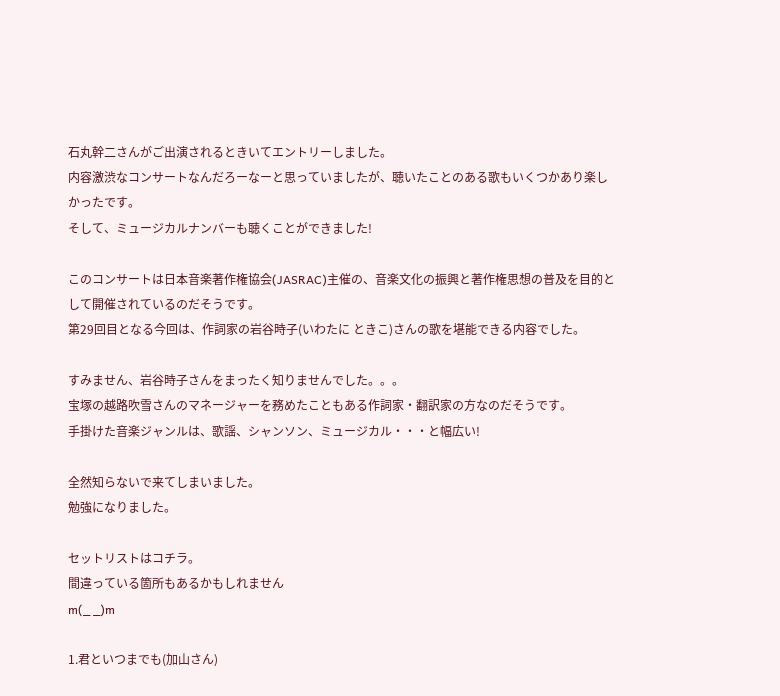石丸幹二さんがご出演されるときいてエントリーしました。
内容激渋なコンサートなんだろーなーと思っていましたが、聴いたことのある歌もいくつかあり楽しかったです。
そして、ミュージカルナンバーも聴くことができました!

このコンサートは日本音楽著作権協会(JASRAC)主催の、音楽文化の振興と著作権思想の普及を目的として開催されているのだそうです。
第29回目となる今回は、作詞家の岩谷時子(いわたに ときこ)さんの歌を堪能できる内容でした。

すみません、岩谷時子さんをまったく知りませんでした。。。
宝塚の越路吹雪さんのマネージャーを務めたこともある作詞家・翻訳家の方なのだそうです。
手掛けた音楽ジャンルは、歌謡、シャンソン、ミュージカル・・・と幅広い!

全然知らないで来てしまいました。
勉強になりました。

セットリストはコチラ。
間違っている箇所もあるかもしれません
m(_ _)m

1.君といつまでも(加山さん)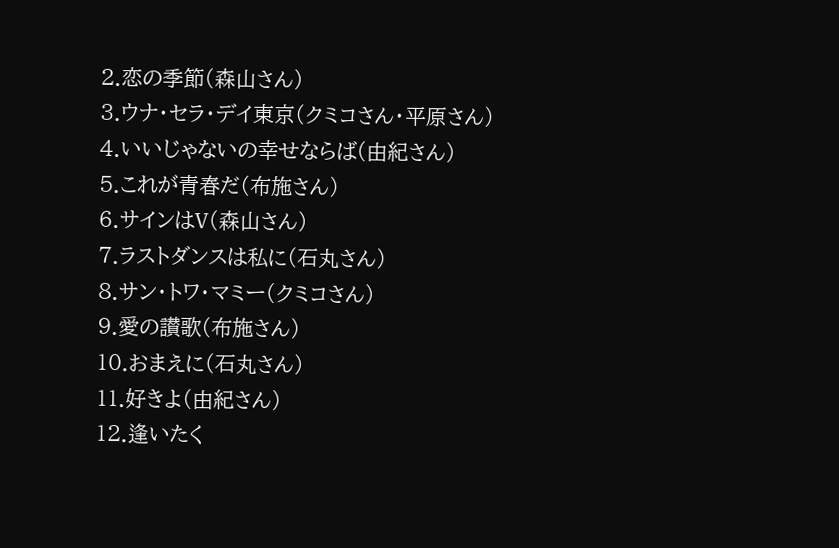2.恋の季節(森山さん)
3.ウナ・セラ・デイ東京(クミコさん・平原さん)
4.いいじゃないの幸せならば(由紀さん)
5.これが青春だ(布施さん)
6.サインはV(森山さん)
7.ラストダンスは私に(石丸さん)
8.サン・トワ・マミー(クミコさん)
9.愛の讃歌(布施さん)
10.おまえに(石丸さん)
11.好きよ(由紀さん)
12.逢いたく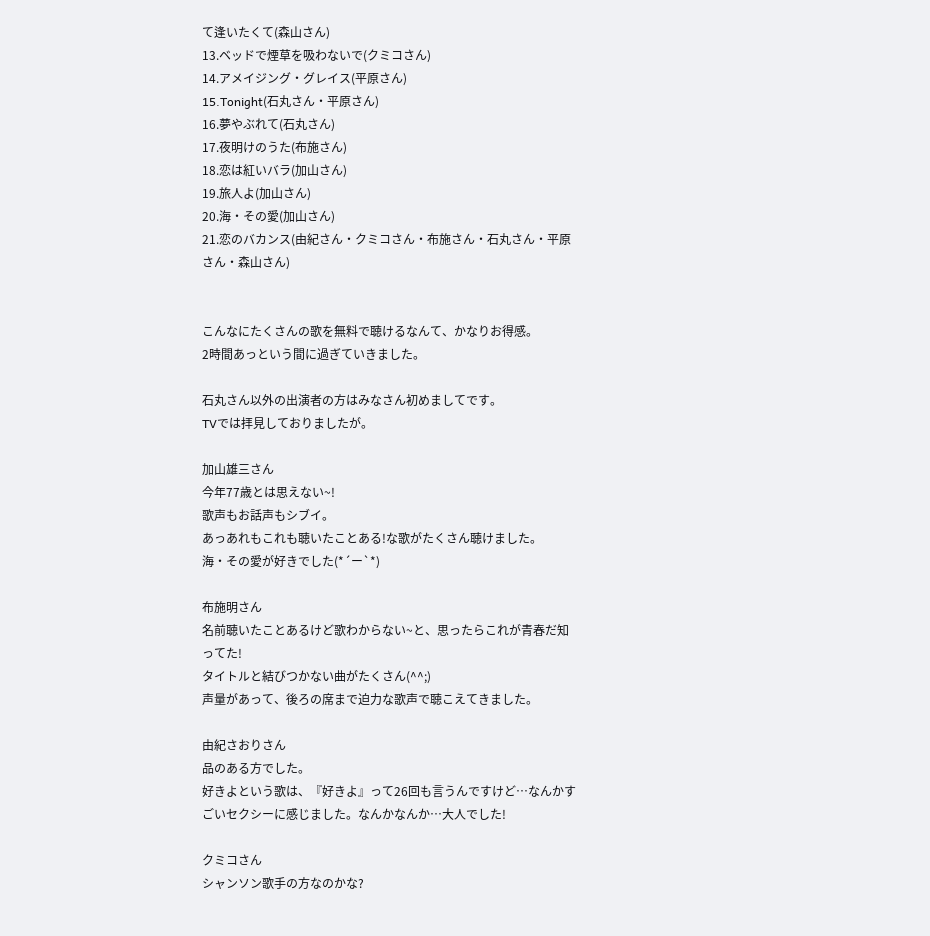て逢いたくて(森山さん)
13.ベッドで煙草を吸わないで(クミコさん)
14.アメイジング・グレイス(平原さん)
15.Tonight(石丸さん・平原さん)
16.夢やぶれて(石丸さん)
17.夜明けのうた(布施さん)
18.恋は紅いバラ(加山さん)
19.旅人よ(加山さん)
20.海・その愛(加山さん)
21.恋のバカンス(由紀さん・クミコさん・布施さん・石丸さん・平原さん・森山さん)


こんなにたくさんの歌を無料で聴けるなんて、かなりお得感。
2時間あっという間に過ぎていきました。

石丸さん以外の出演者の方はみなさん初めましてです。
TVでは拝見しておりましたが。

加山雄三さん
今年77歳とは思えない~!
歌声もお話声もシブイ。
あっあれもこれも聴いたことある!な歌がたくさん聴けました。
海・その愛が好きでした(*´ー`*)

布施明さん
名前聴いたことあるけど歌わからない~と、思ったらこれが青春だ知ってた!
タイトルと結びつかない曲がたくさん(^^;)
声量があって、後ろの席まで迫力な歌声で聴こえてきました。

由紀さおりさん
品のある方でした。
好きよという歌は、『好きよ』って26回も言うんですけど…なんかすごいセクシーに感じました。なんかなんか…大人でした!

クミコさん
シャンソン歌手の方なのかな?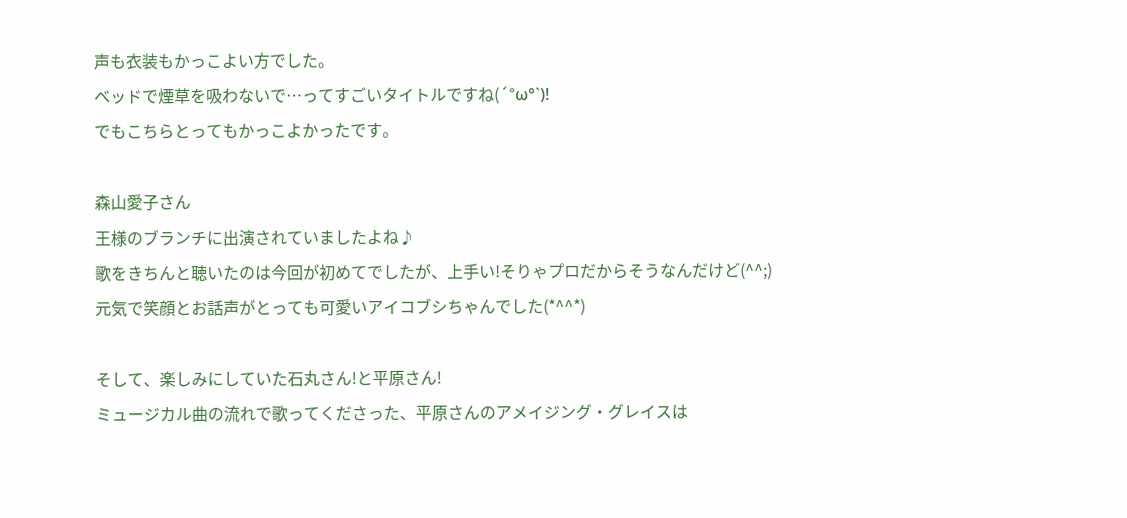声も衣装もかっこよい方でした。
ベッドで煙草を吸わないで…ってすごいタイトルですね(´°ω°`)!
でもこちらとってもかっこよかったです。

森山愛子さん
王様のブランチに出演されていましたよね♪
歌をきちんと聴いたのは今回が初めてでしたが、上手い!そりゃプロだからそうなんだけど(^^;)
元気で笑顔とお話声がとっても可愛いアイコブシちゃんでした(*^^*)

そして、楽しみにしていた石丸さん!と平原さん!
ミュージカル曲の流れで歌ってくださった、平原さんのアメイジング・グレイスは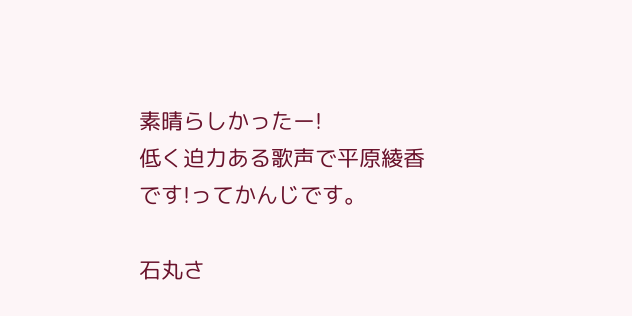素晴らしかったー!
低く迫力ある歌声で平原綾香です!ってかんじです。

石丸さ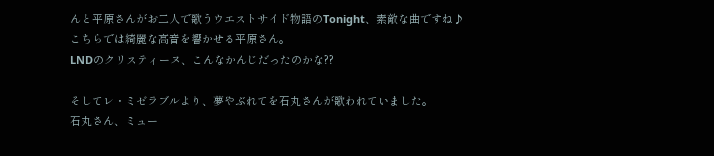んと平原さんがお二人で歌うウエストサイド物語のTonight、素敵な曲ですね♪
こちらでは綺麗な高音を響かせる平原さん。
LNDのクリスティーヌ、こんなかんじだったのかな??

そしてレ・ミゼラブルより、夢やぶれてを石丸さんが歌われていました。
石丸さん、ミュー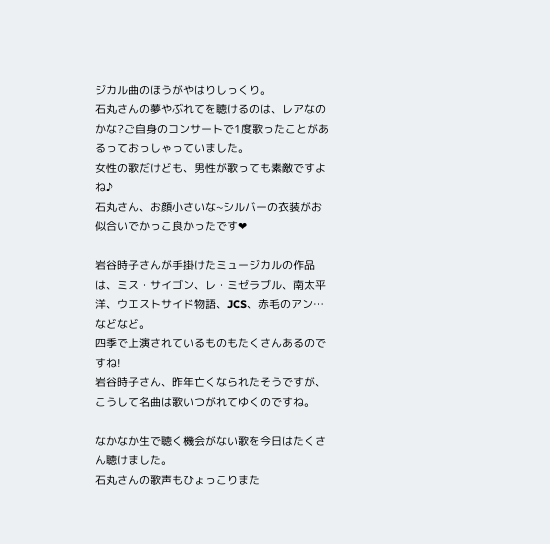ジカル曲のほうがやはりしっくり。
石丸さんの夢やぶれてを聴けるのは、レアなのかな?ご自身のコンサートで1度歌ったことがあるっておっしゃっていました。
女性の歌だけども、男性が歌っても素敵ですよね♪
石丸さん、お顔小さいな~シルバーの衣装がお似合いでかっこ良かったです❤

岩谷時子さんが手掛けたミュージカルの作品は、ミス・サイゴン、レ・ミゼラブル、南太平洋、ウエストサイド物語、JCS、赤毛のアン…などなど。
四季で上演されているものもたくさんあるのですね!
岩谷時子さん、昨年亡くなられたそうですが、こうして名曲は歌いつがれてゆくのですね。

なかなか生で聴く機会がない歌を今日はたくさん聴けました。
石丸さんの歌声もひょっこりまた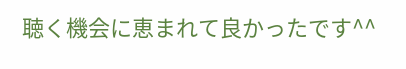聴く機会に恵まれて良かったです^^